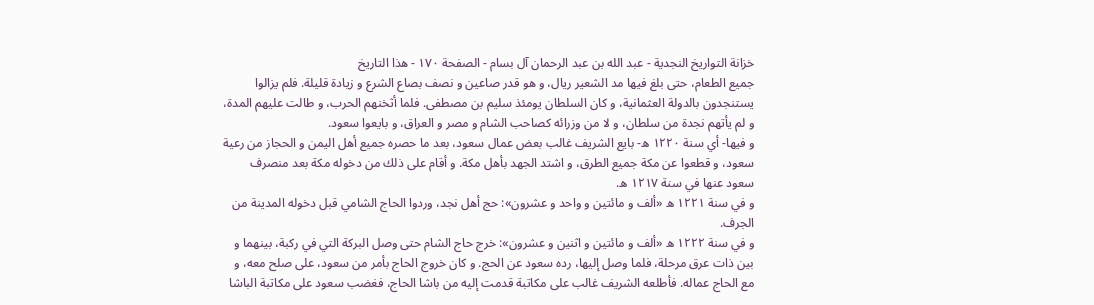خزانة التواريخ النجدية - عبد الله بن عبد الرحمان آل بسام - الصفحة ١٧٠ - هذا التاريخ
جميع الطعام، حتى بلغ فيها مد الشعير ريال، و هو قدر صاعين و نصف بصاع الشرع و زيادة قليلة. فلم يزالوا يستنجدون بالدولة العثمانية، و كان السلطان يومئذ سليم بن مصطفى. فلما أثخنهم الحرب، و طالت عليهم المدة، و لم يأتهم نجدة من سلطان، و لا من وزرائه كصاحب الشام و مصر و العراق، و بايعوا سعود.
و فيها- أي سنة ١٢٢٠ ه- بايع الشريف غالب بعض عمال سعود، بعد ما حصره جميع أهل اليمن و الحجاز من رعية سعود، و قطعوا عن مكة جميع الطرق، و اشتد الجهد بأهل مكة. و أقام على ذلك من دخوله مكة بعد منصرف سعود عنها في سنة ١٢١٧ ه.
و في سنة ١٢٢١ ه «ألف و مائتين و واحد و عشرون»: حج أهل نجد، وردوا الحاج الشامي قبل دخوله المدينة من الجرف.
و في سنة ١٢٢٢ ه «ألف و مائتين و اثنين و عشرون»: خرج حاج الشام حتى وصل البركة التي في ركبة، بينهما و بين ذات عرق مرحلة، فلما وصل إليها، رده سعود عن الحج. و كان خروج الحاج بأمر من سعود، على صلح معه، و مع الحاج عماله. فأطلعه الشريف غالب على مكاتبة قدمت إليه من باشا الحاج، فغضب سعود على مكاتبة الباشا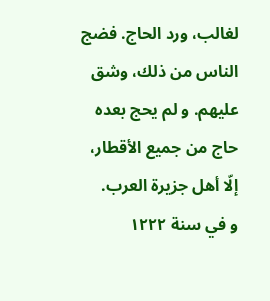لغالب، ورد الحاج. فضج الناس من ذلك، وشق عليهم. و لم يحج بعده حاج من جميع الأقطار، إلّا أهل جزيرة العرب.
و في سنة ١٢٢٢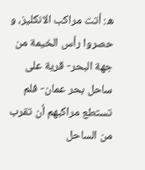ه: أتت مراكب الانكليز، و حصروا رأس الخيمة من جهة البحر- قرية على ساحل بحر عمان- فلم تستطع مراكبهم أن تقرب من الساحل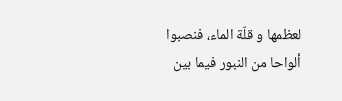لعظمها و قلّة الماء، فنصبوا ألواحا من النبور فيما بين